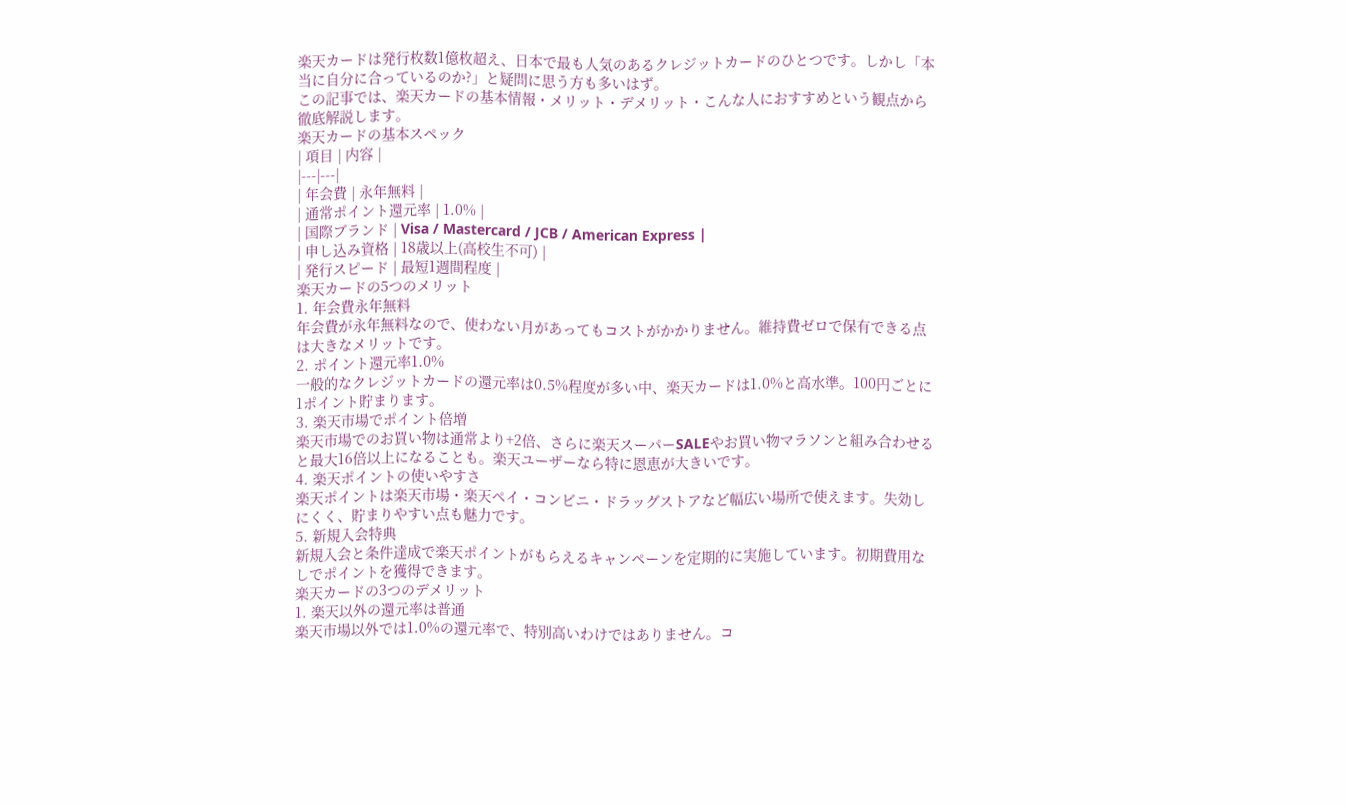楽天カードは発行枚数1億枚超え、日本で最も人気のあるクレジットカードのひとつです。しかし「本当に自分に合っているのか?」と疑問に思う方も多いはず。
この記事では、楽天カードの基本情報・メリット・デメリット・こんな人におすすめという観点から徹底解説します。
楽天カードの基本スペック
| 項目 | 内容 |
|---|---|
| 年会費 | 永年無料 |
| 通常ポイント還元率 | 1.0% |
| 国際ブランド | Visa / Mastercard / JCB / American Express |
| 申し込み資格 | 18歳以上(高校生不可) |
| 発行スピード | 最短1週間程度 |
楽天カードの5つのメリット
1. 年会費永年無料
年会費が永年無料なので、使わない月があってもコストがかかりません。維持費ゼロで保有できる点は大きなメリットです。
2. ポイント還元率1.0%
一般的なクレジットカードの還元率は0.5%程度が多い中、楽天カードは1.0%と高水準。100円ごとに1ポイント貯まります。
3. 楽天市場でポイント倍増
楽天市場でのお買い物は通常より+2倍、さらに楽天スーパーSALEやお買い物マラソンと組み合わせると最大16倍以上になることも。楽天ユーザーなら特に恩恵が大きいです。
4. 楽天ポイントの使いやすさ
楽天ポイントは楽天市場・楽天ペイ・コンビニ・ドラッグストアなど幅広い場所で使えます。失効しにくく、貯まりやすい点も魅力です。
5. 新規入会特典
新規入会と条件達成で楽天ポイントがもらえるキャンペーンを定期的に実施しています。初期費用なしでポイントを獲得できます。
楽天カードの3つのデメリット
1. 楽天以外の還元率は普通
楽天市場以外では1.0%の還元率で、特別高いわけではありません。コ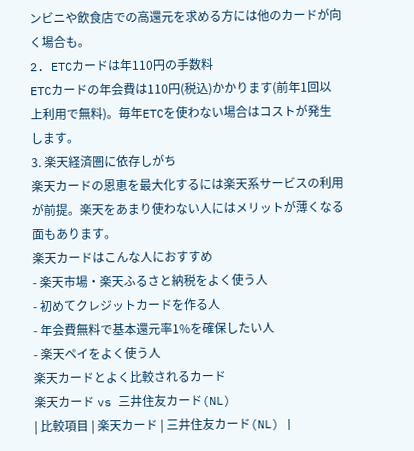ンビニや飲食店での高還元を求める方には他のカードが向く場合も。
2. ETCカードは年110円の手数料
ETCカードの年会費は110円(税込)かかります(前年1回以上利用で無料)。毎年ETCを使わない場合はコストが発生します。
3. 楽天経済圏に依存しがち
楽天カードの恩恵を最大化するには楽天系サービスの利用が前提。楽天をあまり使わない人にはメリットが薄くなる面もあります。
楽天カードはこんな人におすすめ
- 楽天市場・楽天ふるさと納税をよく使う人
- 初めてクレジットカードを作る人
- 年会費無料で基本還元率1%を確保したい人
- 楽天ペイをよく使う人
楽天カードとよく比較されるカード
楽天カード vs 三井住友カード(NL)
| 比較項目 | 楽天カード | 三井住友カード(NL) |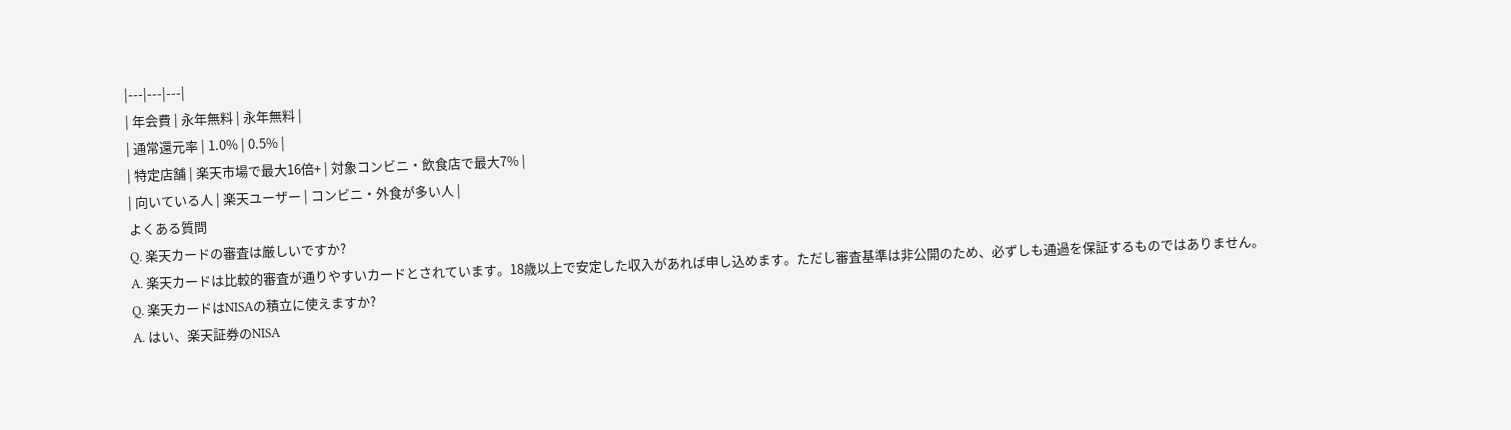|---|---|---|
| 年会費 | 永年無料 | 永年無料 |
| 通常還元率 | 1.0% | 0.5% |
| 特定店舗 | 楽天市場で最大16倍+ | 対象コンビニ・飲食店で最大7% |
| 向いている人 | 楽天ユーザー | コンビニ・外食が多い人 |
よくある質問
Q. 楽天カードの審査は厳しいですか?
A. 楽天カードは比較的審査が通りやすいカードとされています。18歳以上で安定した収入があれば申し込めます。ただし審査基準は非公開のため、必ずしも通過を保証するものではありません。
Q. 楽天カードはNISAの積立に使えますか?
A. はい、楽天証券のNISA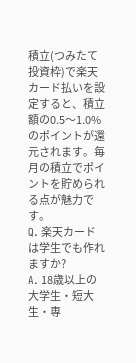積立(つみたて投資枠)で楽天カード払いを設定すると、積立額の0.5〜1.0%のポイントが還元されます。毎月の積立でポイントを貯められる点が魅力です。
Q. 楽天カードは学生でも作れますか?
A. 18歳以上の大学生・短大生・専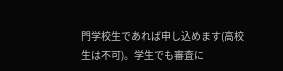門学校生であれば申し込めます(高校生は不可)。学生でも審査に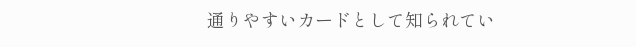通りやすいカードとして知られてい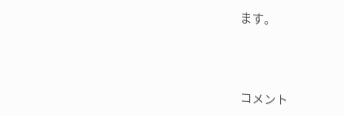ます。



コメント